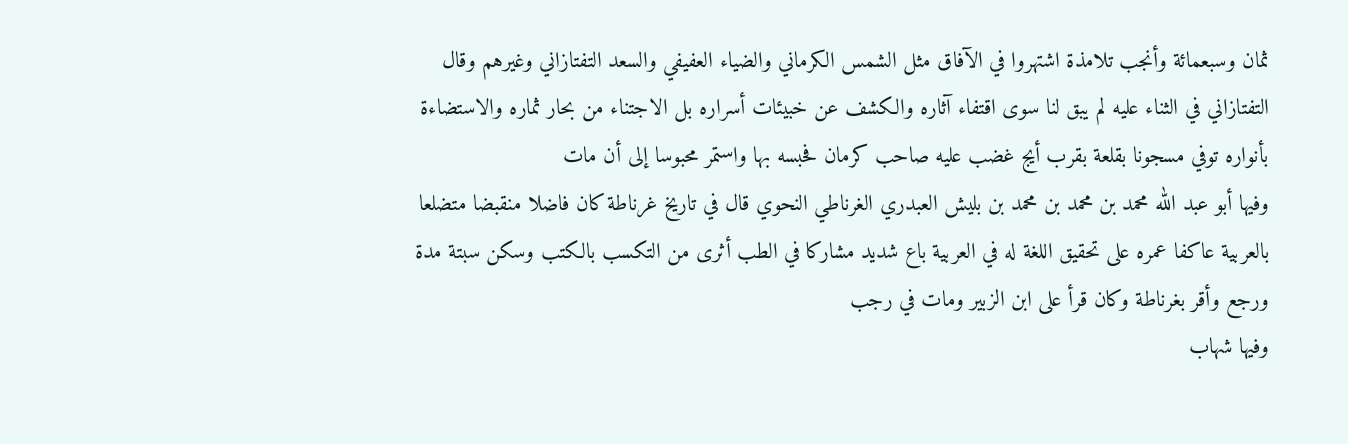ثمان وسبعمائة وأنجب تلامذة اشتهروا في الآفاق مثل الشمس الكرماني والضياء العفيفي والسعد التفتازاني وغيرهم وقال التفتازاني في الثناء عليه لم يبق لنا سوى اقتفاء آثاره والكشف عن خبيئات أسراره بل الاجتناء من بحار ثماره والاستضاءة بأنواره توفي مسجونا بقلعة بقرب أيج غضب عليه صاحب كرمان فحبسه بها واستمر محبوسا إلى أن مات
وفيها أبو عبد الله محمد بن محمد بن محمد بن بليش العبدري الغرناطي النحوي قال في تاريخ غرناطة كان فاضلا منقبضا متضلعا بالعربية عاكفا عمره على تحقيق اللغة له في العربية باع شديد مشاركا في الطب أثرى من التكسب بالكتب وسكن سبتة مدة ورجع وأقر بغرناطة وكان قرأ على ابن الزبير ومات في رجب
وفيها شهاب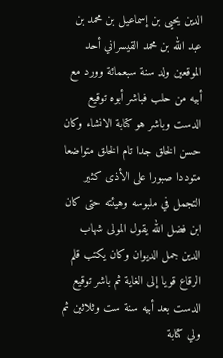الدين يحيى بن إسماعيل بن محمد بن عبد الله بن محمد القيسراني أحد الموقعين ولد سنة سبعمائة وورد مع أبيه من حلب فباشر أبوه توقيع الدست وباشر هو كتابة الانشاء وكان حسن الخلق جدا تام الخلق متواضعا متوددا صبورا على الأذى كثير التجمل في ملبوسه وهيئته حتى كان ابن فضل الله يقول المولى شهاب الدين جمل الديوان وكان يكتب قلم الرقاع قويا إلى الغاية ثم باشر توقيع الدست بعد أبيه سنة ست وثلاثين ثم ولي كتابة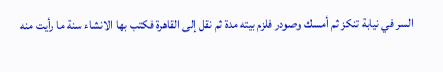السر في نيابة تنكز ثم أمسك وصودر فلزم بيته مدة ثم نقل إلى القاهرة فكتب بها الانشاء سنة ما رأيت منه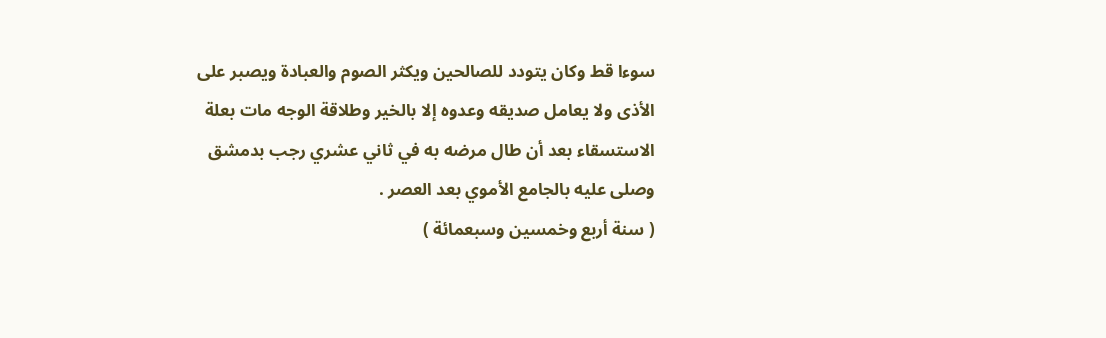سوءا قط وكان يتودد للصالحين ويكثر الصوم والعبادة ويصبر على الأذى ولا يعامل صديقه وعدوه إلا بالخير وطلاقة الوجه مات بعلة الاستسقاء بعد أن طال مرضه به في ثاني عشري رجب بدمشق وصلى عليه بالجامع الأموي بعد العصر .
( سنة أربع وخمسين وسبعمائة )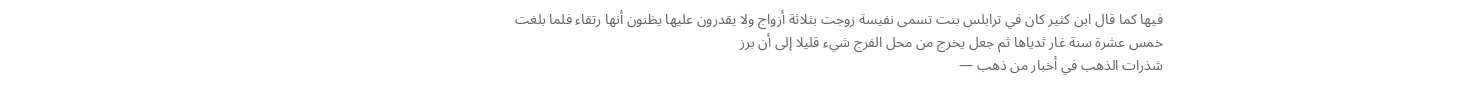فيها كما قال ابن كثير كان في ترابلس بنت تسمى نفيسة زوجت بثلاثة أزواج ولا يقدرون عليها يظنون أنها رتقاء فلما بلغت خمس عشرة سنة غار ثدياها ثم جعل يخرج من محل الفرج شيء قليلا إلى أن برز
شذرات الذهب في أخبار من ذهب —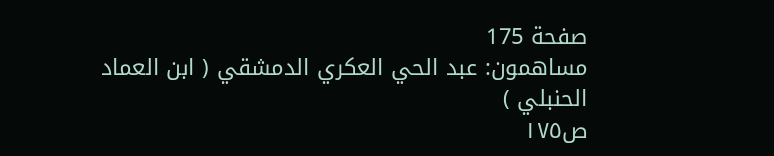صفحة 175
مساهمون: عبد الحي العكري الدمشقي ( ابن العماد الحنبلي )
ص١٧٥